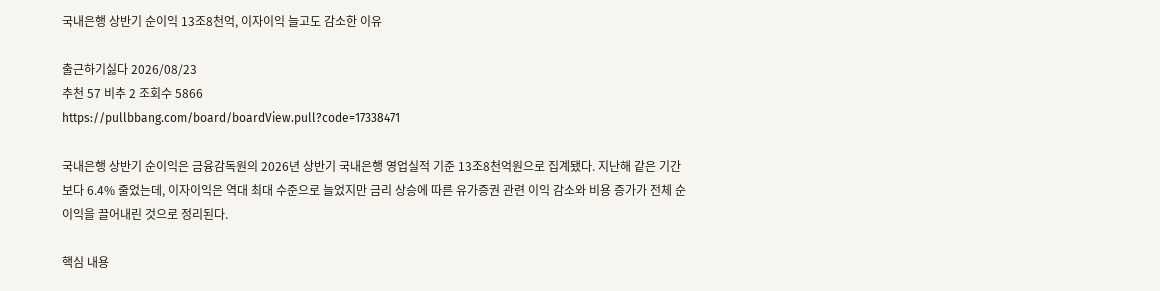국내은행 상반기 순이익 13조8천억, 이자이익 늘고도 감소한 이유

출근하기싫다 2026/08/23
추천 57 비추 2 조회수 5866
https://pullbbang.com/board/boardView.pull?code=17338471

국내은행 상반기 순이익은 금융감독원의 2026년 상반기 국내은행 영업실적 기준 13조8천억원으로 집계됐다. 지난해 같은 기간보다 6.4% 줄었는데, 이자이익은 역대 최대 수준으로 늘었지만 금리 상승에 따른 유가증권 관련 이익 감소와 비용 증가가 전체 순이익을 끌어내린 것으로 정리된다.

핵심 내용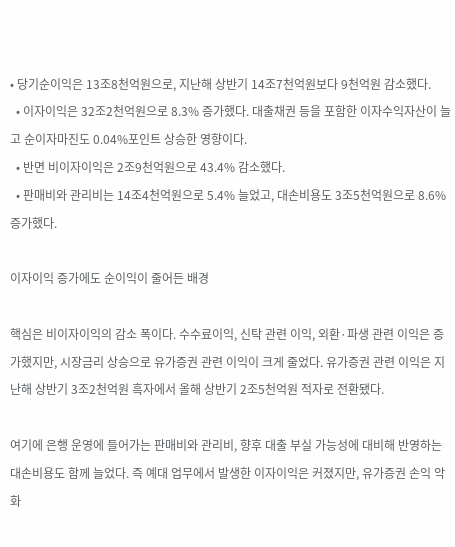• 당기순이익은 13조8천억원으로, 지난해 상반기 14조7천억원보다 9천억원 감소했다.
  • 이자이익은 32조2천억원으로 8.3% 증가했다. 대출채권 등을 포함한 이자수익자산이 늘고 순이자마진도 0.04%포인트 상승한 영향이다.
  • 반면 비이자이익은 2조9천억원으로 43.4% 감소했다.
  • 판매비와 관리비는 14조4천억원으로 5.4% 늘었고, 대손비용도 3조5천억원으로 8.6% 증가했다.

이자이익 증가에도 순이익이 줄어든 배경

핵심은 비이자이익의 감소 폭이다. 수수료이익, 신탁 관련 이익, 외환·파생 관련 이익은 증가했지만, 시장금리 상승으로 유가증권 관련 이익이 크게 줄었다. 유가증권 관련 이익은 지난해 상반기 3조2천억원 흑자에서 올해 상반기 2조5천억원 적자로 전환됐다.

여기에 은행 운영에 들어가는 판매비와 관리비, 향후 대출 부실 가능성에 대비해 반영하는 대손비용도 함께 늘었다. 즉 예대 업무에서 발생한 이자이익은 커졌지만, 유가증권 손익 악화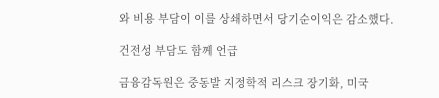와 비용 부담이 이를 상쇄하면서 당기순이익은 감소했다.

건전성 부담도 함께 언급

금융감독원은 중동발 지정학적 리스크 장기화, 미국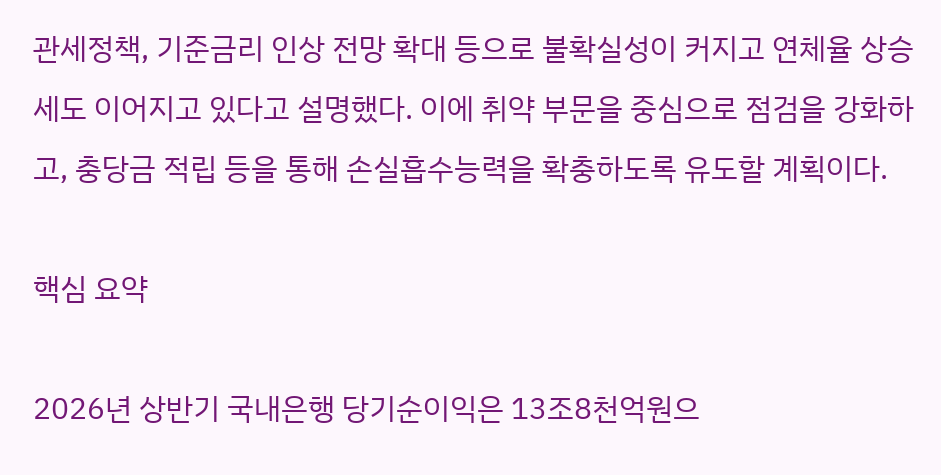관세정책, 기준금리 인상 전망 확대 등으로 불확실성이 커지고 연체율 상승세도 이어지고 있다고 설명했다. 이에 취약 부문을 중심으로 점검을 강화하고, 충당금 적립 등을 통해 손실흡수능력을 확충하도록 유도할 계획이다.

핵심 요약

2026년 상반기 국내은행 당기순이익은 13조8천억원으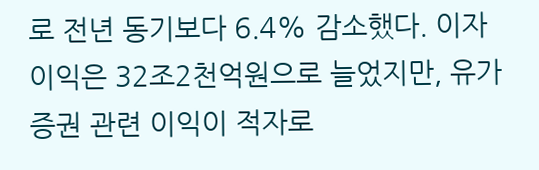로 전년 동기보다 6.4% 감소했다. 이자이익은 32조2천억원으로 늘었지만, 유가증권 관련 이익이 적자로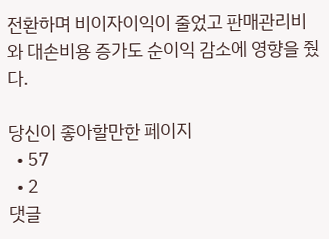전환하며 비이자이익이 줄었고 판매관리비와 대손비용 증가도 순이익 감소에 영향을 줬다.

당신이 좋아할만한 페이지
  • 57
  • 2
댓글